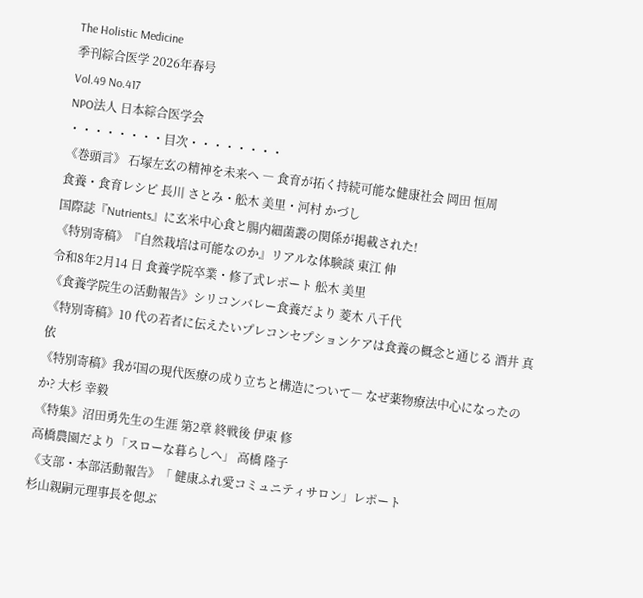The Holistic Medicine
季刊綜合医学 2026年春号
Vol.49 No.417
NPO法人 日本綜合医学会
・・・・・・・・目次・・・・・・・・
《巻頭言》 石塚左玄の精神を未来へ ― 食育が拓く持続可能な健康社会 岡田 恒周
食養・食育レシピ 長川 さとみ・舩木 美里・河村 かづし
国際誌『Nutrients』に玄米中心食と腸内細菌叢の関係が掲載された!
《特別寄稿》『自然栽培は可能なのか』リアルな体験談 東江 伸
令和8年2月14 日 食養学院卒業・修了式レポート 舩木 美里
《食養学院生の活動報告》シリコンバレー食養だより 菱木 八千代
《特別寄稿》10 代の若者に伝えたいプレコンセプションケアは食養の概念と通じる 酒井 真依
《特別寄稿》我が国の現代医療の成り立ちと構造について― なぜ薬物療法中心になったのか? 大杉 幸毅
《特集》沼田勇先生の生涯 第2章 終戦後 伊東 修
高橋農園だより「スローな暮らしへ」 高橋 隆子
《支部・本部活動報告》「 健康ふれ愛コミュニティサロン」レポート
杉山親嗣元理事長を偲ぶ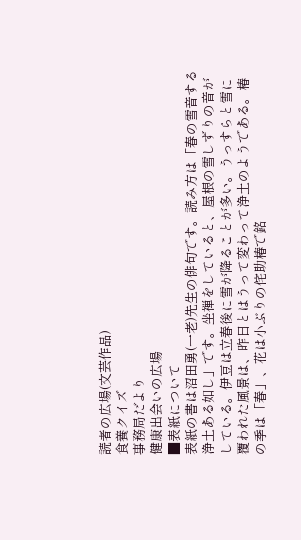読者の広場(文芸作品)
食養クイズ
事務局だより
健康出会いの広場
■表紙について
表紙の書は沼田勇(一老)先生の俳句です。読み方は「春の雪音する浄土ある如し」です。坐禅をしていると、屋根の雪しずりの音がしている。伊豆は立春後に雪が降ることが多い。うっすらと雪に覆われた風景は、昨日とはうって変わって浄土のようである。椿の季は「春」、花は小ぶりの侘助椿で銘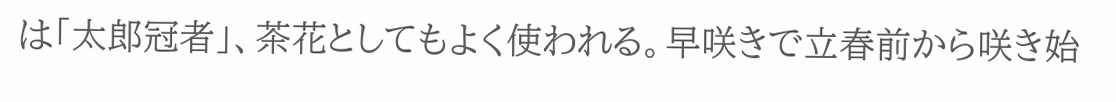は「太郎冠者」、茶花としてもよく使われる。早咲きで立春前から咲き始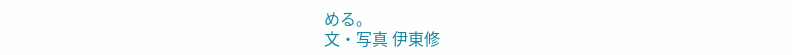める。
文・写真 伊東修